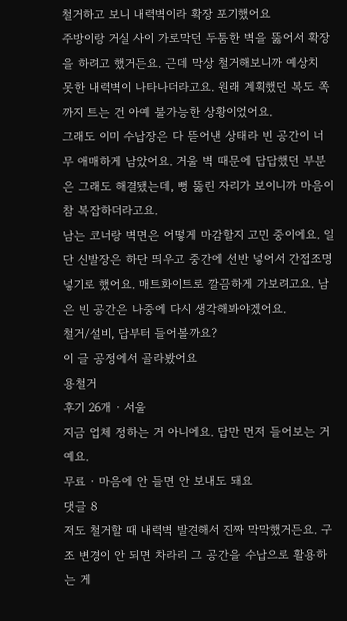철거하고 보니 내력벽이라 확장 포기했어요
주방이랑 거실 사이 가로막던 두툼한 벽을 뚫어서 확장을 하려고 했거든요. 근데 막상 철거해보니까 예상치 못한 내력벽이 나타나더라고요. 원래 계획했던 복도 쪽까지 트는 건 아예 불가능한 상황이었어요.
그래도 이미 수납장은 다 뜯어낸 상태라 빈 공간이 너무 애매하게 남았어요. 거울 벽 때문에 답답했던 부분은 그래도 해결됐는데, 뻥 뚫린 자리가 보이니까 마음이 참 복잡하더라고요.
남는 코너랑 벽면은 어떻게 마감할지 고민 중이에요. 일단 신발장은 하단 띄우고 중간에 선반 넣어서 간접조명 넣기로 했어요. 매트화이트로 깔끔하게 가보려고요. 남은 빈 공간은 나중에 다시 생각해봐야겠어요.
철거/설비, 답부터 들어볼까요?
이 글 공정에서 골라봤어요
용철거
후기 26개 · 서울
지금 업체 정하는 거 아니에요. 답만 먼저 들어보는 거예요.
무료 · 마음에 안 들면 안 보내도 돼요
댓글 8
저도 철거할 때 내력벽 발견해서 진짜 막막했거든요. 구조 변경이 안 되면 차라리 그 공간을 수납으로 활용하는 게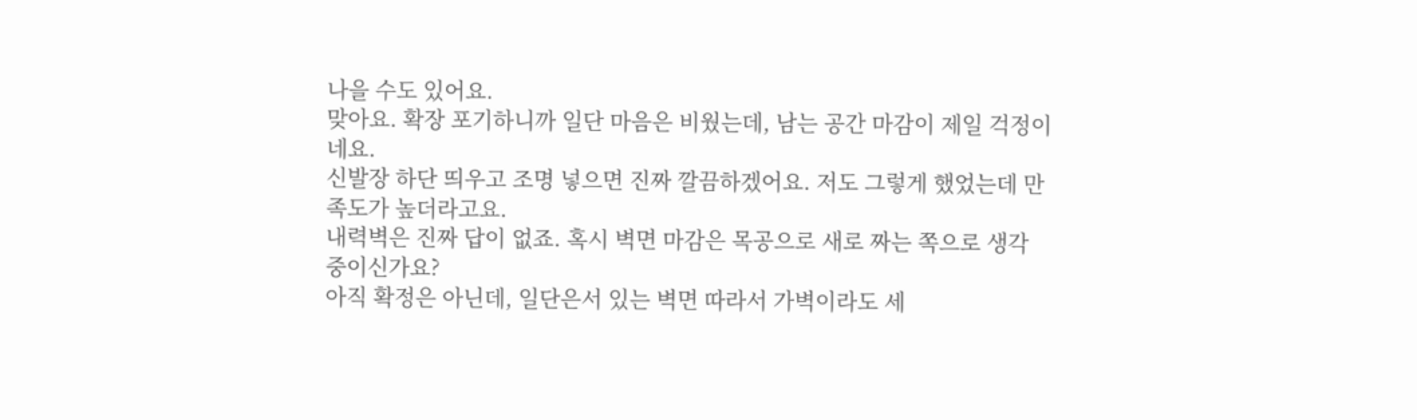나을 수도 있어요.
맞아요. 확장 포기하니까 일단 마음은 비웠는데, 남는 공간 마감이 제일 걱정이네요.
신발장 하단 띄우고 조명 넣으면 진짜 깔끔하겠어요. 저도 그렇게 했었는데 만족도가 높더라고요.
내력벽은 진짜 답이 없죠. 혹시 벽면 마감은 목공으로 새로 짜는 쪽으로 생각 중이신가요?
아직 확정은 아닌데, 일단은서 있는 벽면 따라서 가벽이라도 세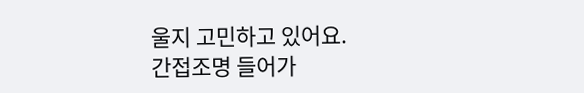울지 고민하고 있어요.
간접조명 들어가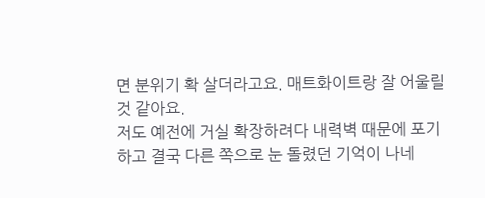면 분위기 확 살더라고요. 매트화이트랑 잘 어울릴 것 같아요.
저도 예전에 거실 확장하려다 내력벽 때문에 포기하고 결국 다른 쪽으로 눈 돌렸던 기억이 나네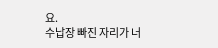요.
수납장 빠진 자리가 너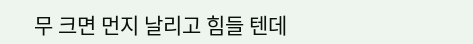무 크면 먼지 날리고 힘들 텐데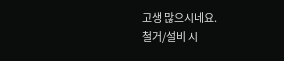고생 많으시네요.
철거/설비 시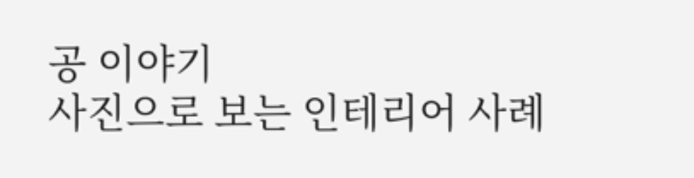공 이야기
사진으로 보는 인테리어 사례